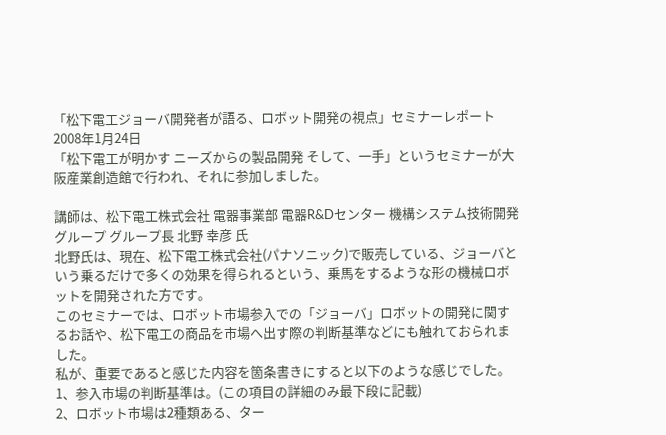「松下電工ジョーバ開発者が語る、ロボット開発の視点」セミナーレポート
2008年1月24日
「松下電工が明かす ニーズからの製品開発 そして、一手」というセミナーが大阪産業創造館で行われ、それに参加しました。

講師は、松下電工株式会社 電器事業部 電器R&Dセンター 機構システム技術開発グループ グループ長 北野 幸彦 氏
北野氏は、現在、松下電工株式会社(パナソニック)で販売している、ジョーバという乗るだけで多くの効果を得られるという、乗馬をするような形の機械ロボットを開発された方です。
このセミナーでは、ロボット市場参入での「ジョーバ」ロボットの開発に関するお話や、松下電工の商品を市場へ出す際の判断基準などにも触れておられました。
私が、重要であると感じた内容を箇条書きにすると以下のような感じでした。
1、参入市場の判断基準は。(この項目の詳細のみ最下段に記載)
2、ロボット市場は2種類ある、ター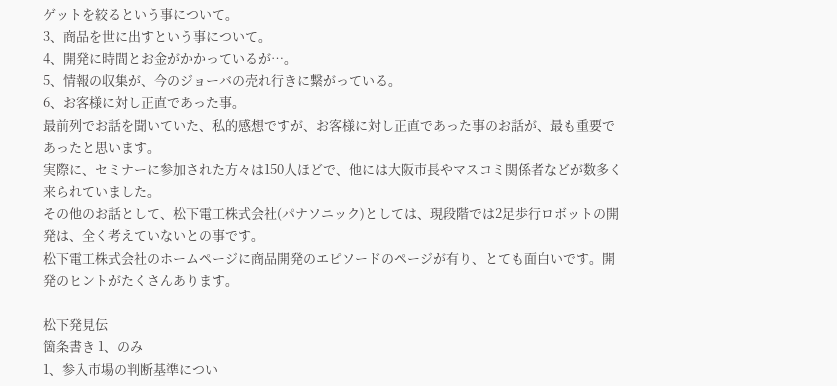ゲットを絞るという事について。
3、商品を世に出すという事について。
4、開発に時間とお金がかかっているが…。
5、情報の収集が、今のジョーバの売れ行きに繋がっている。
6、お客様に対し正直であった事。
最前列でお話を聞いていた、私的感想ですが、お客様に対し正直であった事のお話が、最も重要であったと思います。
実際に、セミナーに参加された方々は150人ほどで、他には大阪市長やマスコミ関係者などが数多く来られていました。
その他のお話として、松下電工株式会社(パナソニック)としては、現段階では2足歩行ロボットの開発は、全く考えていないとの事です。
松下電工株式会社のホームページに商品開発のエピソードのページが有り、とても面白いです。開発のヒントがたくさんあります。

松下発見伝
箇条書き 1、のみ
1、参入市場の判断基準につい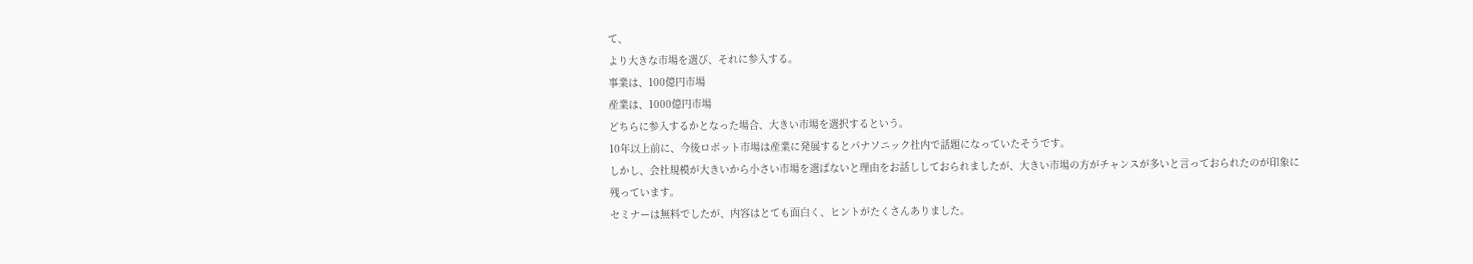て、
より大きな市場を選び、それに参入する。
事業は、100億円市場
産業は、1000億円市場
どちらに参入するかとなった場合、大きい市場を選択するという。
10年以上前に、今後ロボット市場は産業に発展するとパナソニック社内で話題になっていたそうです。
しかし、会社規模が大きいから小さい市場を選ばないと理由をお話ししておられましたが、大きい市場の方がチャンスが多いと言っておられたのが印象に残っています。
セミナーは無料でしたが、内容はとても面白く、ヒントがたくさんありました。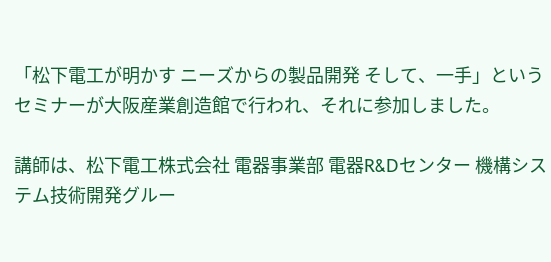「松下電工が明かす ニーズからの製品開発 そして、一手」というセミナーが大阪産業創造館で行われ、それに参加しました。

講師は、松下電工株式会社 電器事業部 電器R&Dセンター 機構システム技術開発グルー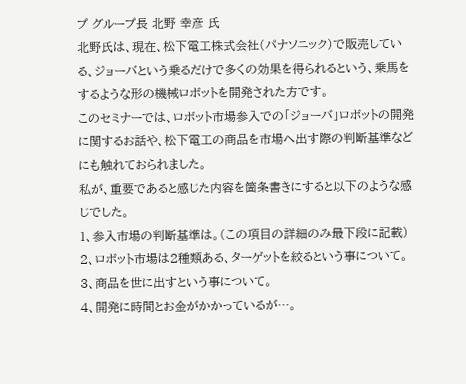プ グループ長 北野 幸彦 氏
北野氏は、現在、松下電工株式会社(パナソニック)で販売している、ジョーバという乗るだけで多くの効果を得られるという、乗馬をするような形の機械ロボットを開発された方です。
このセミナーでは、ロボット市場参入での「ジョーバ」ロボットの開発に関するお話や、松下電工の商品を市場へ出す際の判断基準などにも触れておられました。
私が、重要であると感じた内容を箇条書きにすると以下のような感じでした。
1、参入市場の判断基準は。(この項目の詳細のみ最下段に記載)
2、ロボット市場は2種類ある、ターゲットを絞るという事について。
3、商品を世に出すという事について。
4、開発に時間とお金がかかっているが…。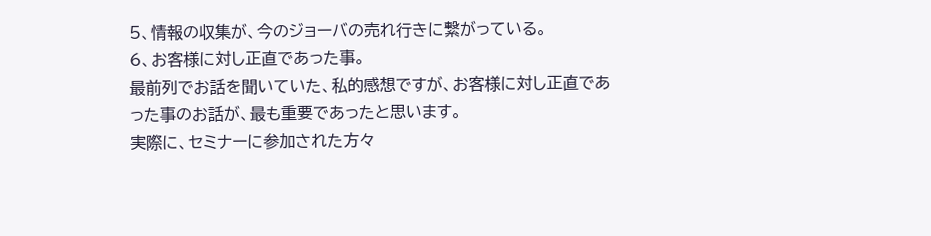5、情報の収集が、今のジョーバの売れ行きに繋がっている。
6、お客様に対し正直であった事。
最前列でお話を聞いていた、私的感想ですが、お客様に対し正直であった事のお話が、最も重要であったと思います。
実際に、セミナーに参加された方々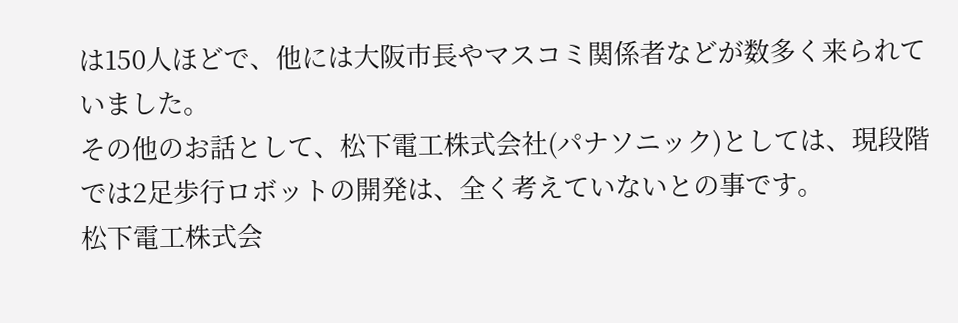は150人ほどで、他には大阪市長やマスコミ関係者などが数多く来られていました。
その他のお話として、松下電工株式会社(パナソニック)としては、現段階では2足歩行ロボットの開発は、全く考えていないとの事です。
松下電工株式会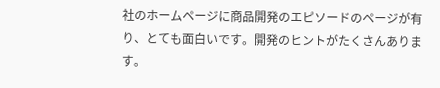社のホームページに商品開発のエピソードのページが有り、とても面白いです。開発のヒントがたくさんあります。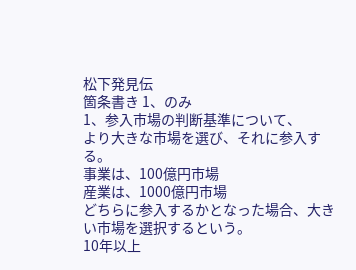松下発見伝
箇条書き 1、のみ
1、参入市場の判断基準について、
より大きな市場を選び、それに参入する。
事業は、100億円市場
産業は、1000億円市場
どちらに参入するかとなった場合、大きい市場を選択するという。
10年以上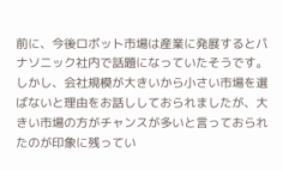前に、今後ロボット市場は産業に発展するとパナソニック社内で話題になっていたそうです。
しかし、会社規模が大きいから小さい市場を選ばないと理由をお話ししておられましたが、大きい市場の方がチャンスが多いと言っておられたのが印象に残ってい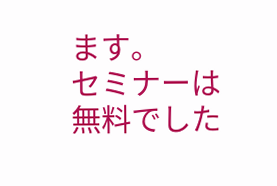ます。
セミナーは無料でした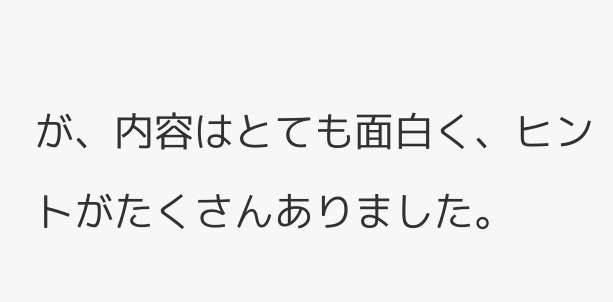が、内容はとても面白く、ヒントがたくさんありました。